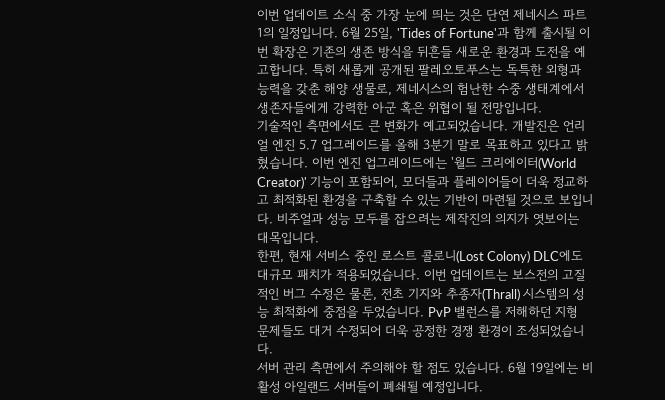이번 업데이트 소식 중 가장 눈에 띄는 것은 단연 제네시스 파트 1의 일정입니다. 6월 25일, 'Tides of Fortune'과 함께 출시될 이번 확장은 기존의 생존 방식을 뒤흔들 새로운 환경과 도전을 예고합니다. 특히 새롭게 공개된 팔레오토푸스는 독특한 외형과 능력을 갖춘 해양 생물로, 제네시스의 험난한 수중 생태계에서 생존자들에게 강력한 아군 혹은 위협이 될 전망입니다.
기술적인 측면에서도 큰 변화가 예고되었습니다. 개발진은 언리얼 엔진 5.7 업그레이드를 올해 3분기 말로 목표하고 있다고 밝혔습니다. 이번 엔진 업그레이드에는 '월드 크리에이터(World Creator)' 기능이 포함되어, 모더들과 플레이어들이 더욱 정교하고 최적화된 환경을 구축할 수 있는 기반이 마련될 것으로 보입니다. 비주얼과 성능 모두를 잡으려는 제작진의 의지가 엿보이는 대목입니다.
한편, 현재 서비스 중인 로스트 콜로니(Lost Colony) DLC에도 대규모 패치가 적용되었습니다. 이번 업데이트는 보스전의 고질적인 버그 수정은 물론, 전초 기지와 추종자(Thrall) 시스템의 성능 최적화에 중점을 두었습니다. PvP 밸런스를 저해하던 지형 문제들도 대거 수정되어 더욱 공정한 경쟁 환경이 조성되었습니다.
서버 관리 측면에서 주의해야 할 점도 있습니다. 6월 19일에는 비활성 아일랜드 서버들이 폐쇄될 예정입니다.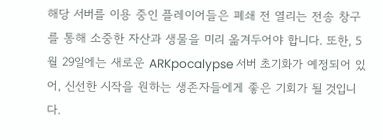해당 서버를 이용 중인 플레이어들은 폐쇄 전 열리는 전송 창구를 통해 소중한 자산과 생물을 미리 옮겨두어야 합니다. 또한, 5월 29일에는 새로운 ARKpocalypse 서버 초기화가 예정되어 있어, 신선한 시작을 원하는 생존자들에게 좋은 기회가 될 것입니다.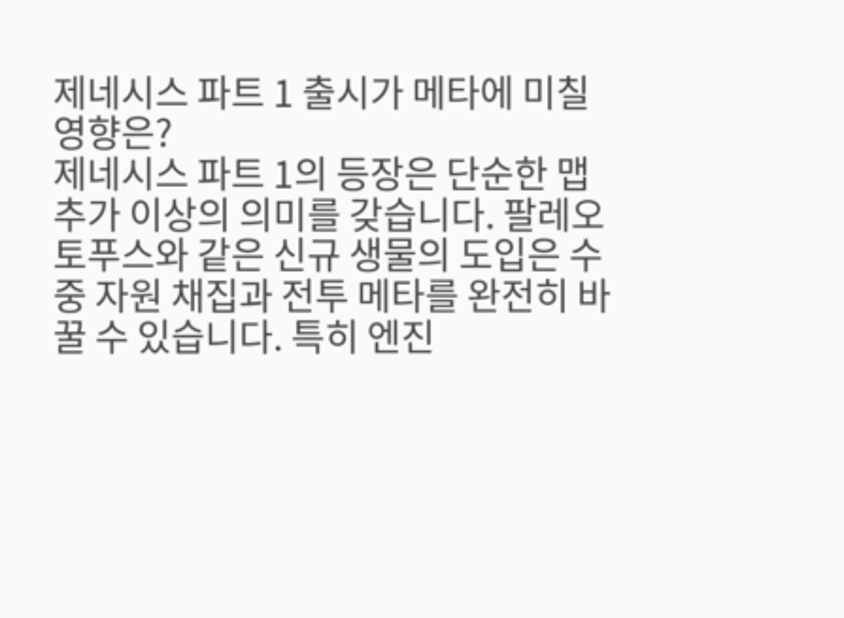제네시스 파트 1 출시가 메타에 미칠 영향은?
제네시스 파트 1의 등장은 단순한 맵 추가 이상의 의미를 갖습니다. 팔레오토푸스와 같은 신규 생물의 도입은 수중 자원 채집과 전투 메타를 완전히 바꿀 수 있습니다. 특히 엔진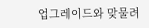업그레이드와 맞물려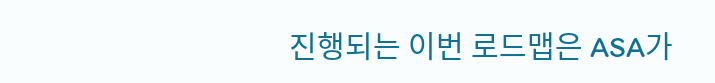진행되는 이번 로드맵은 ASA가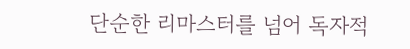단순한 리마스터를 넘어 독자적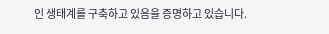인 생태계를 구축하고 있음을 증명하고 있습니다.